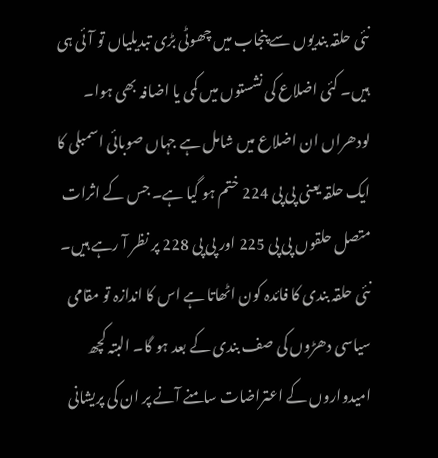نئی حلقہ بندیوں سے پنجاب میں چھوٹی بڑی تبدیلیاں تو آئی ہی ہیں۔ کئی اضلاع کی نشستوں میں کمی یا اضافہ بھی ہوا۔ لودھراں ان اضلاع میں شامل ہے جہاں صوبائی اسمبلی کا ایک حلقہ یعنی پی پی 224 ختم ہو گیا ہے۔ جس کے اثرات متصل حلقوں پی پی 225 اور پی پی 228 پر نظر آ رہے ہیں۔
نئی حلقہ بندی کا فائدہ کون اٹھاتا ہے اس کا اندازہ تو مقامی سیاسی دھڑوں کی صف بندی کے بعد ہو گا۔ البتہ کچھ امیدواروں کے اعتراضات سامنے آنے پر ان کی پریشانی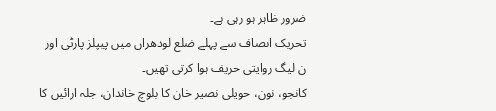ضرور ظاہر ہو رہی ہے۔
تحریک اںصاف سے پہلے ضلع لودھراں میں پیپلز پارٹی اور ن لیگ روایتی حریف ہوا کرتی تھیں۔
کانجو، نون، حویلی نصیر خان کا بلوچ خاندان، جلہ ارائیں کا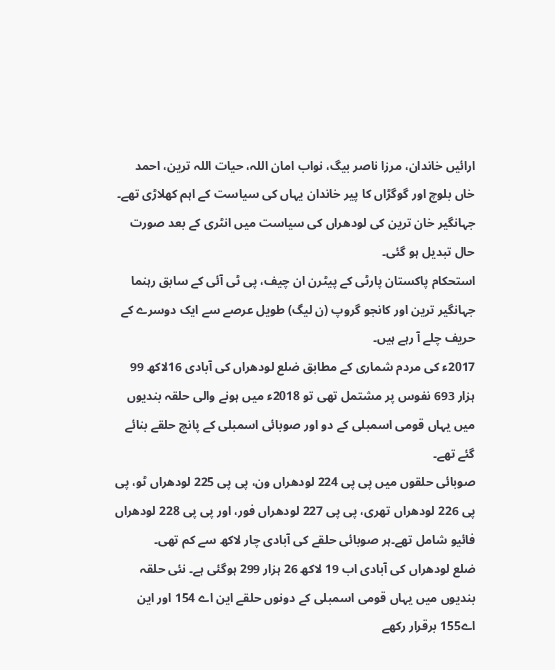ارائیں خاندان، مرزا ناصر بیگ، نواب امان اللہ، حیات اللہ ترین، احمد خاں بلوچ اور گوگڑاں کا پیر خاندان یہاں کی سیاست کے اہم کھلاڑی تھے۔ جہانگیر خان ترین کی لودھراں کی سیاست میں انٹری کے بعد صورت حال تبدیل ہو گئی۔
استحکام پاکستان پارٹی کے پیٹرن ان چیف، پی ٹی آئی کے سابق رہنما جہانگیر ترین اور کانجو گروپ (ن لیگ) طویل عرصے سے ایک دوسرے کے حریف چلے آ رہے ہیں۔
2017ء کی مردم شماری کے مطابق ضلع لودھراں کی آبادی 16لاکھ 99 ہزار 693 نفوس پر مشتمل تھی تو 2018ء میں ہونے والی حلقہ بندیوں میں یہاں قومی اسمبلی کے دو اور صوبائی اسمبلی کے پانچ حلقے بنائے گئے تھے۔
صوبائی حلقوں میں پی پی 224 لودھراں ون، پی پی 225 لودھراں ٹو، پی پی 226 لودھراں تھری، پی پی 227 لودھراں فور، اور پی پی 228 لودھراں فائیو شامل تھے۔ہر صوبائی حلقے کی آبادی چار لاکھ سے کم تھی۔
ضلع لودھراں کی آبادی اب 19 لاکھ 26 ہزار 299 ہوگئی ہے۔ نئی حلقہ بندیوں میں یہاں قومی اسمبلی کے دونوں حلقے این اے 154 اور این اے155 برقرار رکھے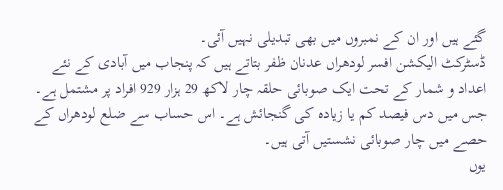گئے ہیں اور ان کے نمبروں میں بھی تبدیلی نہیں آئی۔
ڈسٹرکٹ الیکشن افسر لودھراں عدنان ظفر بتاتے ہیں کہ پنجاب میں آبادی کے نئے اعداد و شمار کے تحت ایک صوبائی حلقہ چار لاکھ 29 ہزار 929 افراد پر مشتمل ہے۔ جس میں دس فیصد کم یا زیادہ کی گنجائش ہے۔ اس حساب سے ضلع لودھراں کے حصے میں چار صوبائی نشستیں آتی ہیں۔
یوں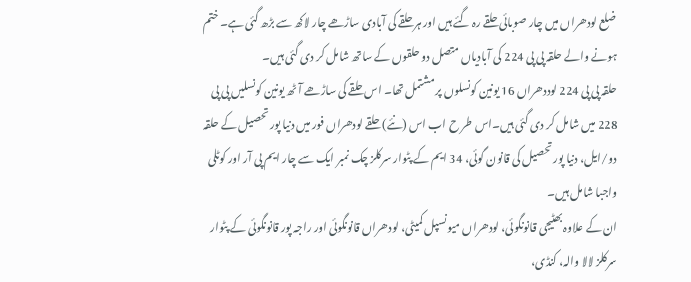ضلع لودھراں میں چار صوبائی حلقے رہ گئے ہیں اور ہر حلقے کی آبادی ساڑھے چار لاکھ سے بڑھ گئی ہے۔ ختم ہونے والے حلقہ پی پی 224 کی آبادیاں متصل دو حلقوں کے ساتھ شامل کر دی گئی ہیں۔
حلقہ پی پی 224 لوددھراں 16 یونین کونسلوں پر مشتمل تھا۔ اس حلقے کی ساڑھے آٹھ یونین کونسلیں پی پی 228 میں شامل کر دی گئی ہیں۔اس طر ح اب اس (نئے) حلقے لودھراں فور میں دنیا پور تحصیل کے حلقہ دو/ایل، دنیا پور تحصیل کی قانون گوئی، 34 ایم کے پٹوار سرکلز چک نمبر ایک سے چار ایم پی آر اور کوٹلی واجبا شامل ہیں۔
ان کے علاوہ بھٹیجی قانونگوئی، لودھراں میونسپل کمیٹی، لودھراں قانونگوئی اور راجہ پور قانونگوئی کے پٹوار سرکلز لالا والہ، کنڈی،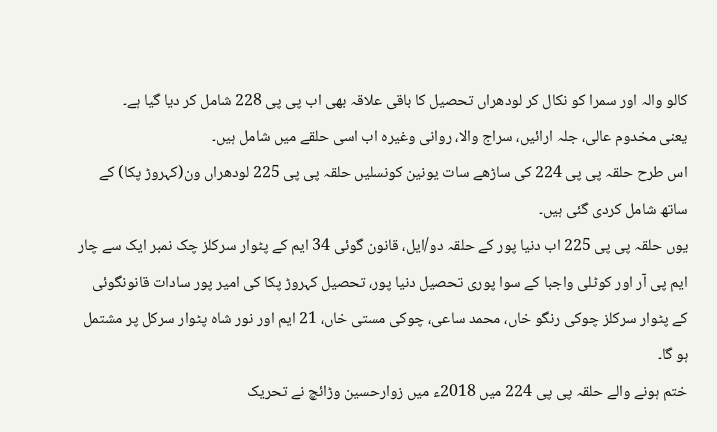کالو والہ اور سمرا کو نکال کر لودھراں تحصیل کا باقی علاقہ بھی اب پی پی 228 شامل کر دیا گیا ہے۔
یعنی مخدوم عالی، جلہ ارائیں، سراج والا، روانی وغیرہ اب اسی حلقے میں شامل ہیں۔
اس طرح حلقہ پی پی 224 کی ساڑھے سات یونین کونسلیں حلقہ پی پی 225 لودھراں ون(کہروڑ پکا) کے ساتھ شامل کردی گئی ہیں۔
یوں حلقہ پی پی 225 اب دنیا پور کے حلقہ دو/ایل، قانون گوئی 34 ایم کے پٹوار سرکلز چک نمبر ایک سے چار ایم پی آر اور کوٹلی واجبا کے سوا پوری تحصیل دنیا پور، تحصیل کہروڑ پکا کی امیر پور سادات قانونگوئی کے پٹوار سرکلز چوکی رنگو خاں، محمد ساعی، چوکی مستی خاں، 21 ایم اور نور شاہ پٹوار سرکل پر مشتمل ہو گا۔
ختم ہونے والے حلقہ پی پی 224 میں 2018ء میں زوارحسین وڑائچ نے تحریک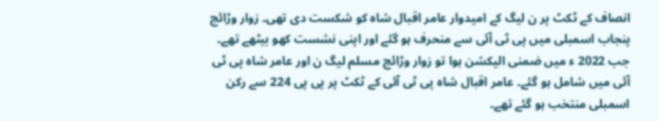انصاف کے ٹکٹ پر ن لیگ کے امیدوار عامر اقبال شاہ کو شکست دی تھی۔ زوار وڑائچ پنجاب اسمبلی میں پی ٹی آئی سے منحرف ہو گئے اور اپنی نشست کھو بیٹھے تھے۔
جب 2022 ء میں ضمنی الیکشن ہوا تو زوار وڑائچ مسلم لیگ ن اور عامر شاہ پی ٹی آئی میں شامل ہو گئے۔ عامر اقبال شاہ پی ٹی آئی کے ٹکٹ پر پی پی 224 سے رکن اسمبلی منتخب ہو گئے تھے۔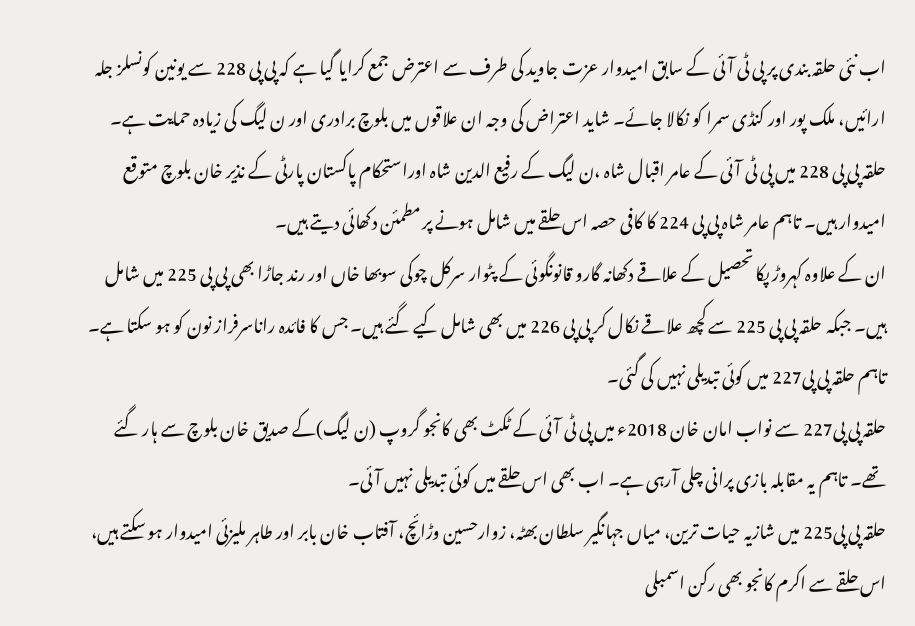اب نئی حلقہ بندی پر پی ٹی آئی کے سابق امیدوار عزت جاوید کی طرف سے اعترض جمع کرایا گیا ہے کہ پی پی 228 سے یونین کونسلز جلہ ارائیں، ملک پور اور کنڈی سمرا کو نکالا جائے۔ شاید اعتراض کی وجہ ان علاقوں میں بلوچ برادری اور ن لیگ کی زیادہ حمایت ہے۔
حلقہ پی پی 228 میں پی ٹی آئی کے عامر اقبال شاہ ،ن لیگ کے رفیع الدین شاہ اوراستحکام پاکستان پارٹی کے نذیر خان بلوچ متوقع امیدوار ہیں۔ تاہم عامر شاہ پی پی 224 کا کافی حصہ اس حلقے میں شامل ہونے پر مطمئن دکھائی دیتے ہیں۔
ان کے علاوہ کہروڑ پکا تحصیل کے علاقے دکھانہ گارو قانونگوئی کے پٹوار سرکل چوکی سوبھا خاں اور رند جاڑا بھی پی پی 225 میں شامل ہیں۔ جبکہ حلقہ پی پی 225 سے کچھ علاقے نکال کر پی پی 226 میں بھی شامل کیے گئے ہیں۔ جس کا فائدہ راناسرفراز نون کو ہو سکتا ہے۔ تاہم حلقہ پی پی227 میں کوئی تبدیلی نہیں کی گئی۔
حلقہ پی پی227 سے نواب امان خان 2018ء میں پی ٹی آئی کے ٹکٹ بھی کانجو گروپ (ن لیگ)کے صدیق خان بلوچ سے ہار گئے تھے۔ تاہم یہ مقابلہ بازی پرانی چلی آرہی ہے۔ اب بھی اس حلقے میں کوئی تبدیلی نہیں آئی۔
حلقہ پی پی225 میں شازیہ حیات ترین، میاں جہانگیر سلطان بھٹہ، زوارحسین وڑائچ، آفتاب خان بابر اور طاہر ملیزئی امیدوار ہو سکتے ہیں، اس حلقے سے اکرم کانجو بھی رکن اسمبلی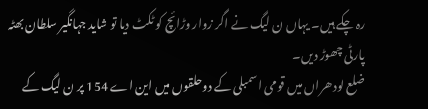رہ چکے ہیں۔ یہاں ن لیگ نے اگر زوار وڑائچ کو ٹکٹ دیا تو شاید جہانگیر سلطان بھٹہ پارٹی چھوڑ دیں۔
ضلع لودھراں میں قومی اسمبلی کے دوحلقوں میں این اے 154 پر ن لیگ کے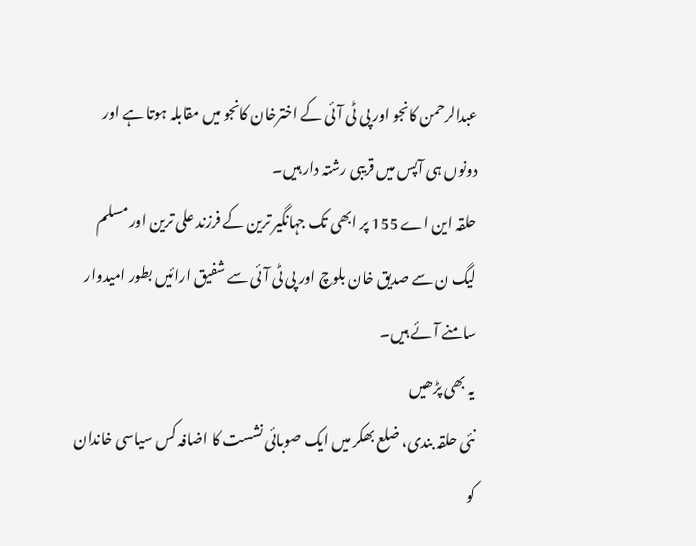عبدالرحمن کانجو اور پی ٹی آئی کے اخترخان کانجو میں مقابلہ ہوتا ہے اور دونوں ہی آپس میں قریبی رشتہ دار ہیں۔
حلقہ این اے 155 پر ابھی تک جہانگیر ترین کے فرزند علی ترین اور مسلم لیگ ن سے صدیق خان بلوچ اور پی ٹی آئی سے شفیق ارائیں بطور امیدوار سامنے آئے ہیں۔
یہ بھی پڑھیں
نئی حلقہ بندی، ضلع بھکر میں ایک صوبائی نشست کا اضافہ کس سیاسی خاندان کو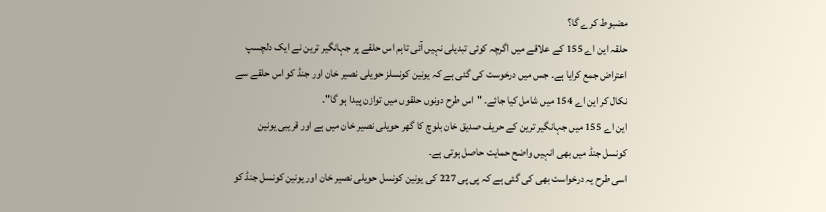مضبوط کرے گا؟
حلقہ این اے 155 کے علاقے میں اگرچہ کوئی تبدیلی نہیں آئی تاہم اس حلقے پر جہانگیر ترین نے ایک دلچسپ اعتراض جمع کرایا ہے۔ جس میں درخوست کی گئی ہے کہ یونین کونسلز حویلی نصیر خان اور جنڈ کو اس حلقے سے نکال کر این اے 154 میں شامل کیا جائے۔ "اس طرح دونوں حلقوں میں توازن پیدا ہو گا"۔
این اے 155 میں جہانگیر ترین کے حریف صدیق خان بلوچ کا گھر حویلی نصیر خان میں ہے اور قریبی یونین کونسل جنڈ میں بھی انہیں واضح حمایت حاصل ہوتی ہے۔
اسی طرح یہ درخواست بھی کی گئی ہے کہ پی پی 227 کی یونین کونسل حویلی نصیر خان اور یونین کونسل جنڈ کو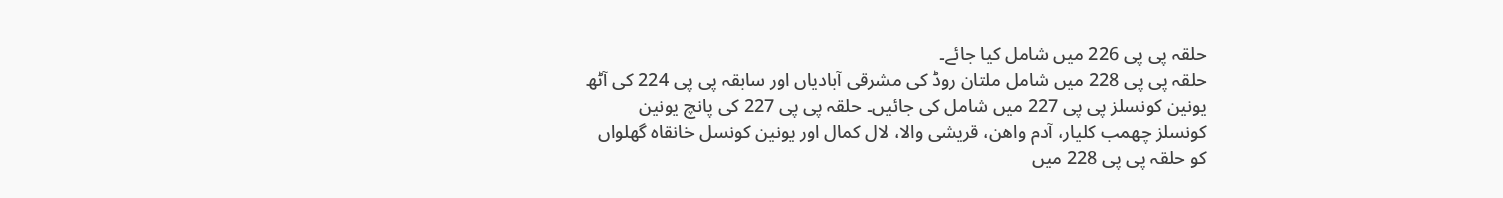حلقہ پی پی 226 میں شامل کیا جائے۔
حلقہ پی پی 228 میں شامل ملتان روڈ کی مشرقی آبادیاں اور سابقہ پی پی 224 کی آٹھ یونین کونسلز پی پی 227 میں شامل کی جائیں۔ حلقہ پی پی 227 کی پانچ یونین کونسلز چھمب کلیار، آدم واھن، قریشی والا، لال کمال اور یونین کونسل خانقاہ گھلواں کو حلقہ پی پی 228 میں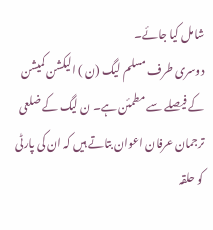شامل کیا جائے۔
دوسری طرف مسلم لیگ (ن ) الیکشن کمیشن کے فیصلے سے مطمئن ہے۔ ن لیگ کے ضلعی ترجمان عرفان اعوان بتاتے ہیں کہ ان کی پارٹی کو حلقہ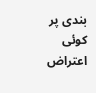بندی پر کوئی اعتراض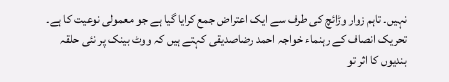نہیں۔ تاہم زوار وڑائچ کی طرف سے ایک اعتراض جمع کرایا گیا ہے جو معمولی نوعیت کا ہے۔
تحریک انصاف کے رہنماء خواجہ احمد رضاصدیقی کہتے ہیں کہ ووٹ بینک پر نئی حلقہ بندیوں کا اثر تو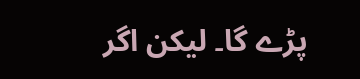پڑے گا۔ لیکن اگر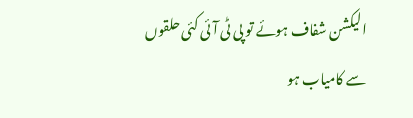الیکشن شفاف ہوئے تو پی ٹی آئی کئی حلقوں سے کامیاب ہو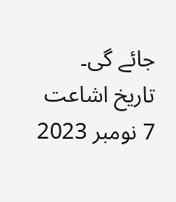جائے گی۔
تاریخ اشاعت 7 نومبر 2023